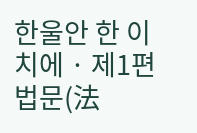한울안 한 이치에 · 제1편 법문(法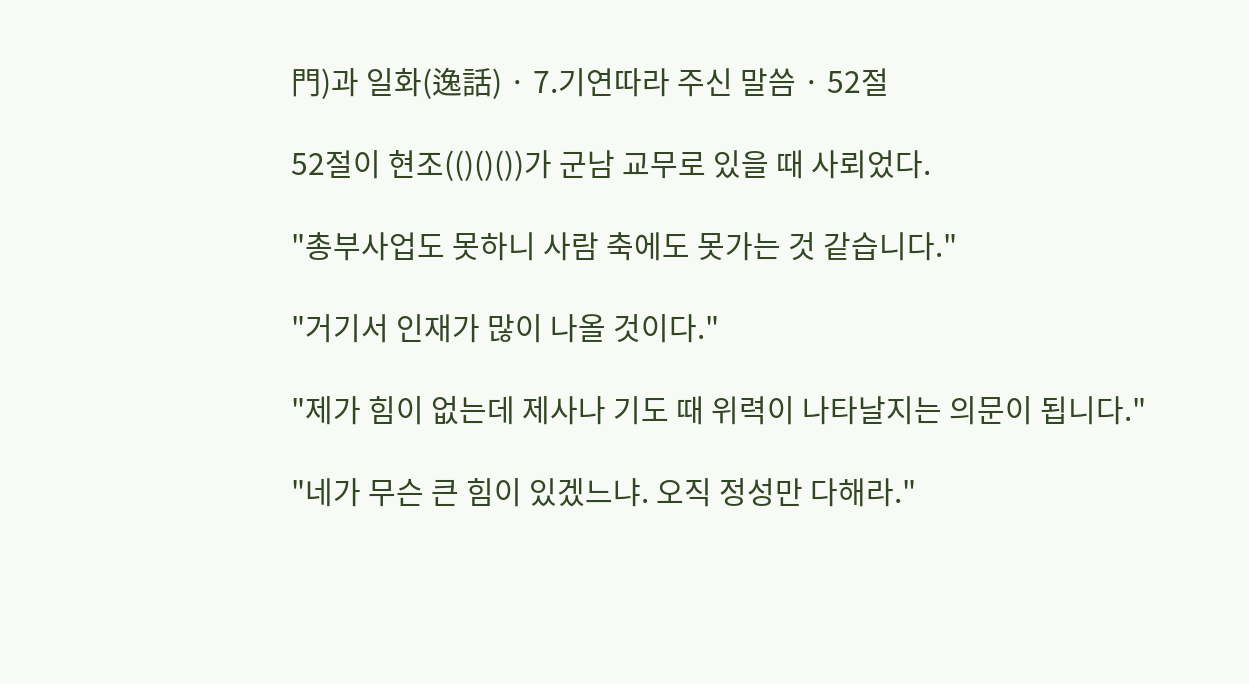門)과 일화(逸話) · 7.기연따라 주신 말씀 · 52절

52절이 현조(()()())가 군남 교무로 있을 때 사뢰었다.

"총부사업도 못하니 사람 축에도 못가는 것 같습니다."

"거기서 인재가 많이 나올 것이다."

"제가 힘이 없는데 제사나 기도 때 위력이 나타날지는 의문이 됩니다."

"네가 무슨 큰 힘이 있겠느냐. 오직 정성만 다해라."